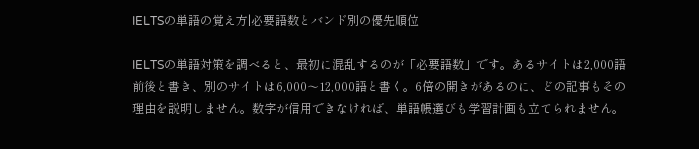IELTSの単語の覚え方|必要語数とバンド別の優先順位

IELTSの単語対策を調べると、最初に混乱するのが「必要語数」です。あるサイトは2,000語前後と書き、別のサイトは6,000〜12,000語と書く。6倍の開きがあるのに、どの記事もその理由を説明しません。数字が信用できなければ、単語帳選びも学習計画も立てられません。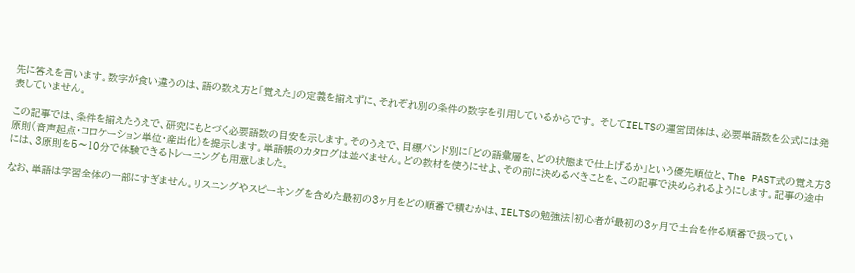先に答えを言います。数字が食い違うのは、語の数え方と「覚えた」の定義を揃えずに、それぞれ別の条件の数字を引用しているからです。 そしてIELTSの運営団体は、必要単語数を公式には発表していません。

この記事では、条件を揃えたうえで、研究にもとづく必要語数の目安を示します。そのうえで、目標バンド別に「どの語彙層を、どの状態まで仕上げるか」という優先順位と、The PAST式の覚え方3原則(音声起点・コロケーション単位・産出化)を提示します。単語帳のカタログは並べません。どの教材を使うにせよ、その前に決めるべきことを、この記事で決められるようにします。記事の途中には、3原則を5〜10分で体験できるトレーニングも用意しました。

なお、単語は学習全体の一部にすぎません。リスニングやスピーキングを含めた最初の3ヶ月をどの順番で積むかは、IELTSの勉強法|初心者が最初の3ヶ月で土台を作る順番で扱ってい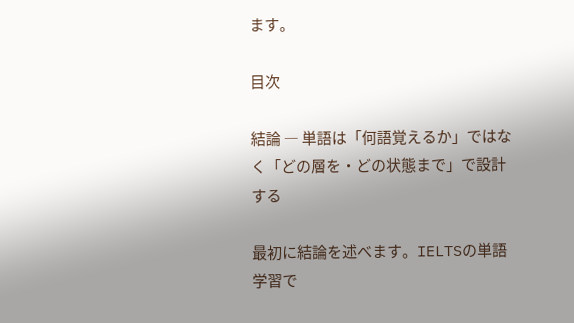ます。

目次

結論 ― 単語は「何語覚えるか」ではなく「どの層を・どの状態まで」で設計する

最初に結論を述べます。IELTSの単語学習で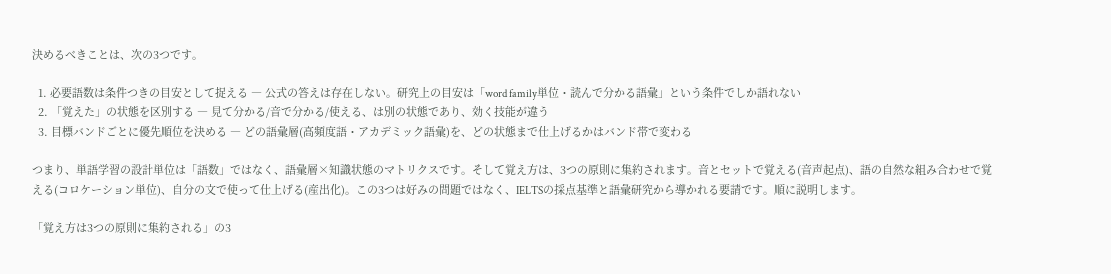決めるべきことは、次の3つです。

  1. 必要語数は条件つきの目安として捉える ― 公式の答えは存在しない。研究上の目安は「word family単位・読んで分かる語彙」という条件でしか語れない
  2. 「覚えた」の状態を区別する ― 見て分かる/音で分かる/使える、は別の状態であり、効く技能が違う
  3. 目標バンドごとに優先順位を決める ― どの語彙層(高頻度語・アカデミック語彙)を、どの状態まで仕上げるかはバンド帯で変わる

つまり、単語学習の設計単位は「語数」ではなく、語彙層×知識状態のマトリクスです。そして覚え方は、3つの原則に集約されます。音とセットで覚える(音声起点)、語の自然な組み合わせで覚える(コロケーション単位)、自分の文で使って仕上げる(産出化)。この3つは好みの問題ではなく、IELTSの採点基準と語彙研究から導かれる要請です。順に説明します。

「覚え方は3つの原則に集約される」の3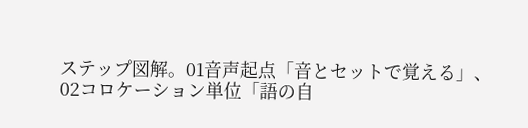ステップ図解。01音声起点「音とセットで覚える」、02コロケーション単位「語の自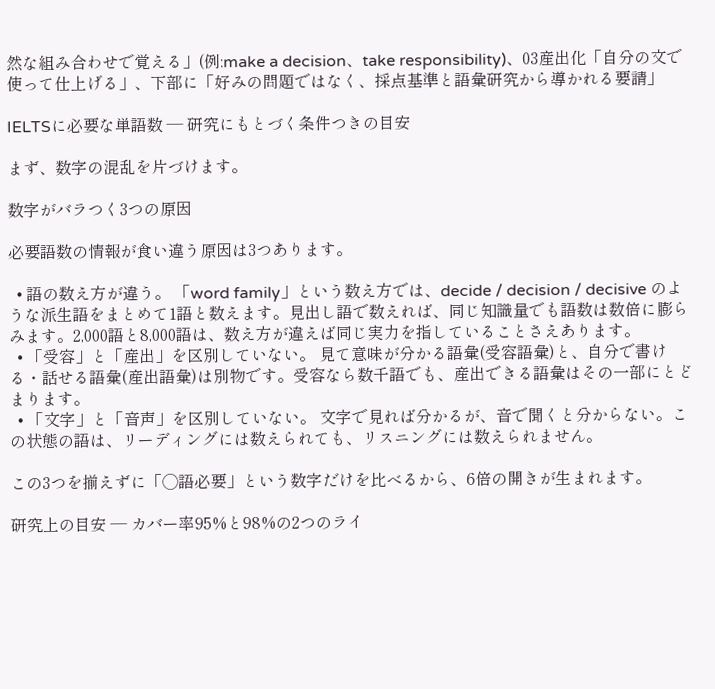然な組み合わせで覚える」(例:make a decision、take responsibility)、03産出化「自分の文で使って仕上げる」、下部に「好みの問題ではなく、採点基準と語彙研究から導かれる要請」

IELTSに必要な単語数 ― 研究にもとづく条件つきの目安

まず、数字の混乱を片づけます。

数字がバラつく3つの原因

必要語数の情報が食い違う原因は3つあります。

  • 語の数え方が違う。 「word family」という数え方では、decide / decision / decisive のような派生語をまとめて1語と数えます。見出し語で数えれば、同じ知識量でも語数は数倍に膨らみます。2,000語と8,000語は、数え方が違えば同じ実力を指していることさえあります。
  • 「受容」と「産出」を区別していない。 見て意味が分かる語彙(受容語彙)と、自分で書ける・話せる語彙(産出語彙)は別物です。受容なら数千語でも、産出できる語彙はその一部にとどまります。
  • 「文字」と「音声」を区別していない。 文字で見れば分かるが、音で聞くと分からない。この状態の語は、リーディングには数えられても、リスニングには数えられません。

この3つを揃えずに「◯語必要」という数字だけを比べるから、6倍の開きが生まれます。

研究上の目安 ― カバー率95%と98%の2つのライ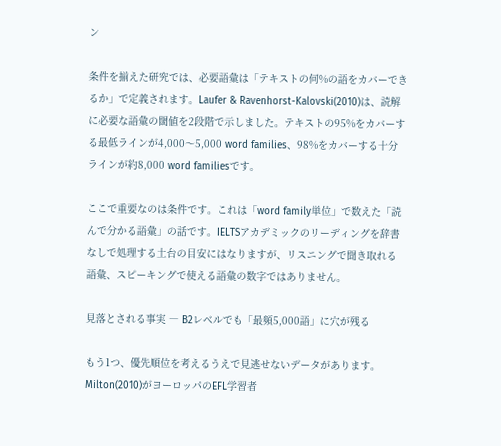ン

条件を揃えた研究では、必要語彙は「テキストの何%の語をカバーできるか」で定義されます。Laufer & Ravenhorst-Kalovski(2010)は、読解に必要な語彙の閾値を2段階で示しました。テキストの95%をカバーする最低ラインが4,000〜5,000 word families、98%をカバーする十分ラインが約8,000 word familiesです。

ここで重要なのは条件です。これは「word family単位」で数えた「読んで分かる語彙」の話です。IELTSアカデミックのリーディングを辞書なしで処理する土台の目安にはなりますが、リスニングで聞き取れる語彙、スピーキングで使える語彙の数字ではありません。

見落とされる事実 ― B2レベルでも「最頻5,000語」に穴が残る

もう1つ、優先順位を考えるうえで見逃せないデータがあります。Milton(2010)がヨーロッパのEFL学習者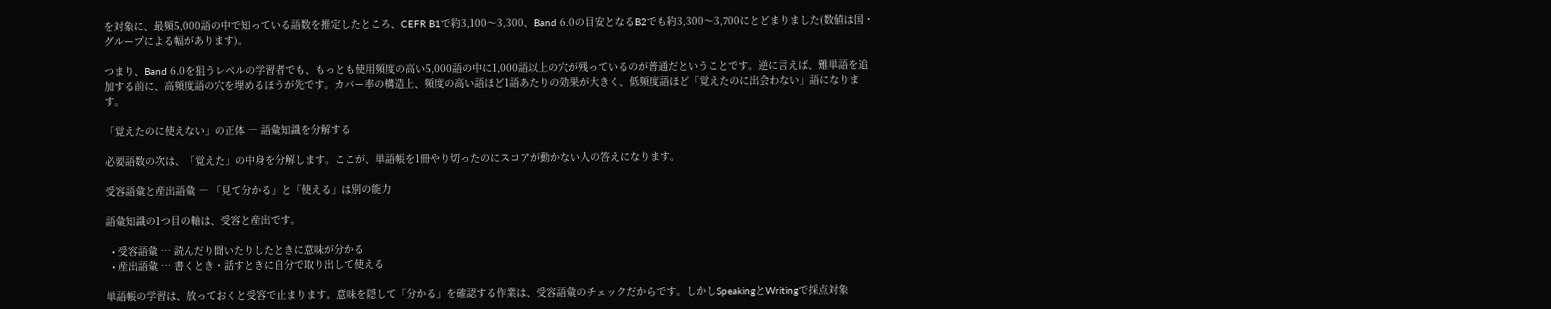を対象に、最頻5,000語の中で知っている語数を推定したところ、CEFR B1で約3,100〜3,300、Band 6.0の目安となるB2でも約3,300〜3,700にとどまりました(数値は国・グループによる幅があります)。

つまり、Band 6.0を狙うレベルの学習者でも、もっとも使用頻度の高い5,000語の中に1,000語以上の穴が残っているのが普通だということです。逆に言えば、難単語を追加する前に、高頻度語の穴を埋めるほうが先です。カバー率の構造上、頻度の高い語ほど1語あたりの効果が大きく、低頻度語ほど「覚えたのに出会わない」語になります。

「覚えたのに使えない」の正体 ― 語彙知識を分解する

必要語数の次は、「覚えた」の中身を分解します。ここが、単語帳を1冊やり切ったのにスコアが動かない人の答えになります。

受容語彙と産出語彙 ― 「見て分かる」と「使える」は別の能力

語彙知識の1つ目の軸は、受容と産出です。

  • 受容語彙 … 読んだり聞いたりしたときに意味が分かる
  • 産出語彙 … 書くとき・話すときに自分で取り出して使える

単語帳の学習は、放っておくと受容で止まります。意味を隠して「分かる」を確認する作業は、受容語彙のチェックだからです。しかしSpeakingとWritingで採点対象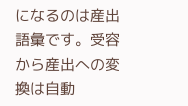になるのは産出語彙です。受容から産出への変換は自動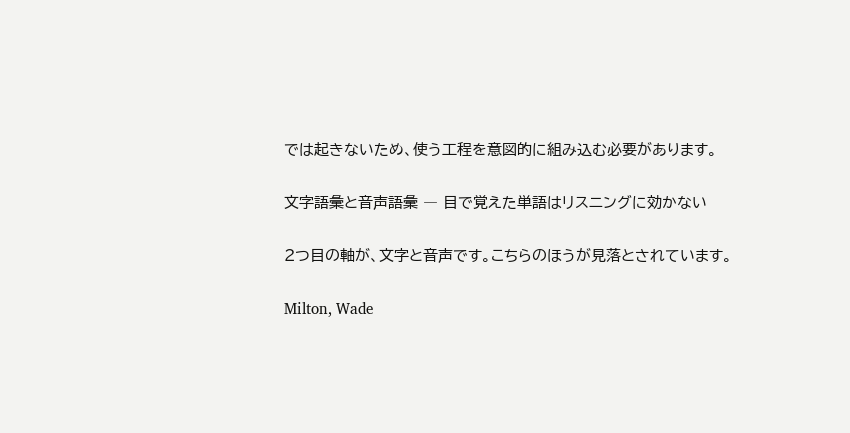では起きないため、使う工程を意図的に組み込む必要があります。

文字語彙と音声語彙 ― 目で覚えた単語はリスニングに効かない

2つ目の軸が、文字と音声です。こちらのほうが見落とされています。

Milton, Wade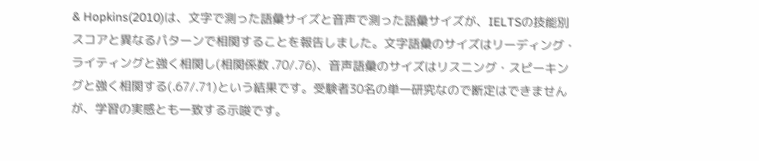& Hopkins(2010)は、文字で測った語彙サイズと音声で測った語彙サイズが、IELTSの技能別スコアと異なるパターンで相関することを報告しました。文字語彙のサイズはリーディング・ライティングと強く相関し(相関係数 .70/.76)、音声語彙のサイズはリスニング・スピーキングと強く相関する(.67/.71)という結果です。受験者30名の単一研究なので断定はできませんが、学習の実感とも一致する示唆です。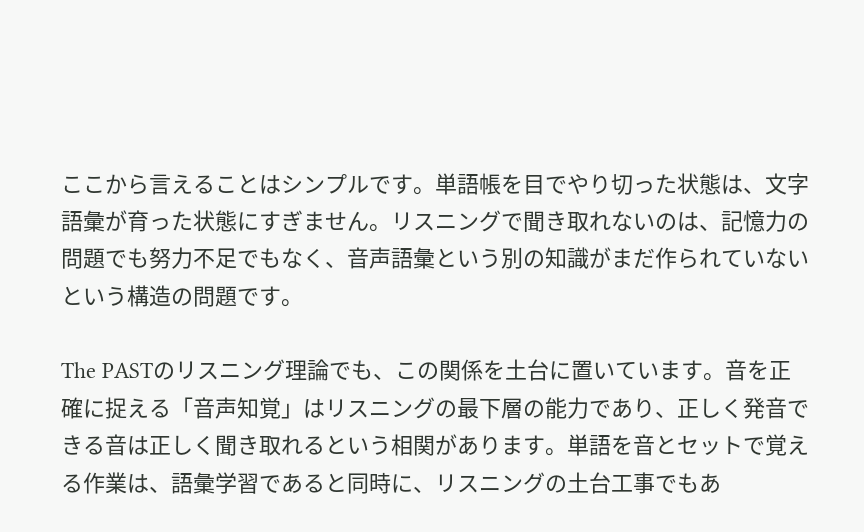ここから言えることはシンプルです。単語帳を目でやり切った状態は、文字語彙が育った状態にすぎません。リスニングで聞き取れないのは、記憶力の問題でも努力不足でもなく、音声語彙という別の知識がまだ作られていないという構造の問題です。

The PASTのリスニング理論でも、この関係を土台に置いています。音を正確に捉える「音声知覚」はリスニングの最下層の能力であり、正しく発音できる音は正しく聞き取れるという相関があります。単語を音とセットで覚える作業は、語彙学習であると同時に、リスニングの土台工事でもあ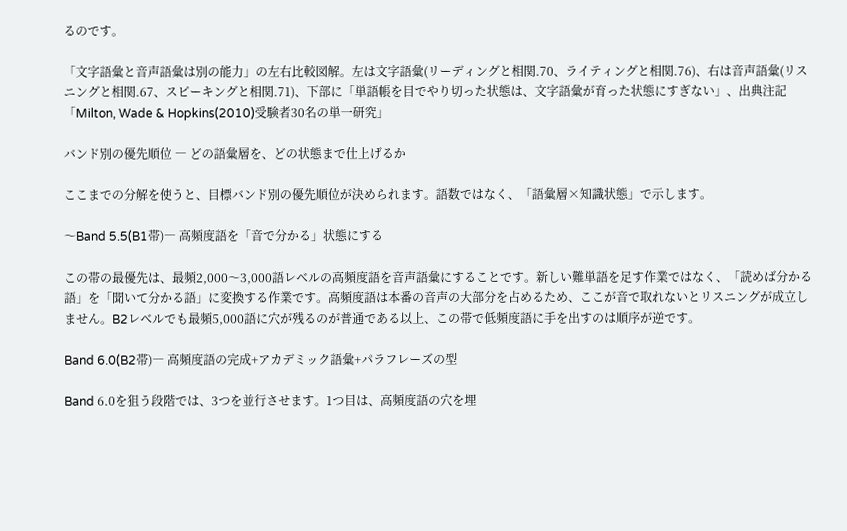るのです。

「文字語彙と音声語彙は別の能力」の左右比較図解。左は文字語彙(リーディングと相関.70、ライティングと相関.76)、右は音声語彙(リスニングと相関.67、スピーキングと相関.71)、下部に「単語帳を目でやり切った状態は、文字語彙が育った状態にすぎない」、出典注記「Milton, Wade & Hopkins(2010)受験者30名の単一研究」

バンド別の優先順位 ― どの語彙層を、どの状態まで仕上げるか

ここまでの分解を使うと、目標バンド別の優先順位が決められます。語数ではなく、「語彙層×知識状態」で示します。

〜Band 5.5(B1帯)― 高頻度語を「音で分かる」状態にする

この帯の最優先は、最頻2,000〜3,000語レベルの高頻度語を音声語彙にすることです。新しい難単語を足す作業ではなく、「読めば分かる語」を「聞いて分かる語」に変換する作業です。高頻度語は本番の音声の大部分を占めるため、ここが音で取れないとリスニングが成立しません。B2レベルでも最頻5,000語に穴が残るのが普通である以上、この帯で低頻度語に手を出すのは順序が逆です。

Band 6.0(B2帯)― 高頻度語の完成+アカデミック語彙+パラフレーズの型

Band 6.0を狙う段階では、3つを並行させます。1つ目は、高頻度語の穴を埋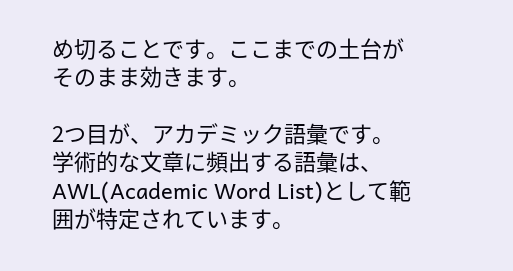め切ることです。ここまでの土台がそのまま効きます。

2つ目が、アカデミック語彙です。学術的な文章に頻出する語彙は、AWL(Academic Word List)として範囲が特定されています。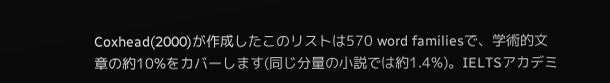Coxhead(2000)が作成したこのリストは570 word familiesで、学術的文章の約10%をカバーします(同じ分量の小説では約1.4%)。IELTSアカデミ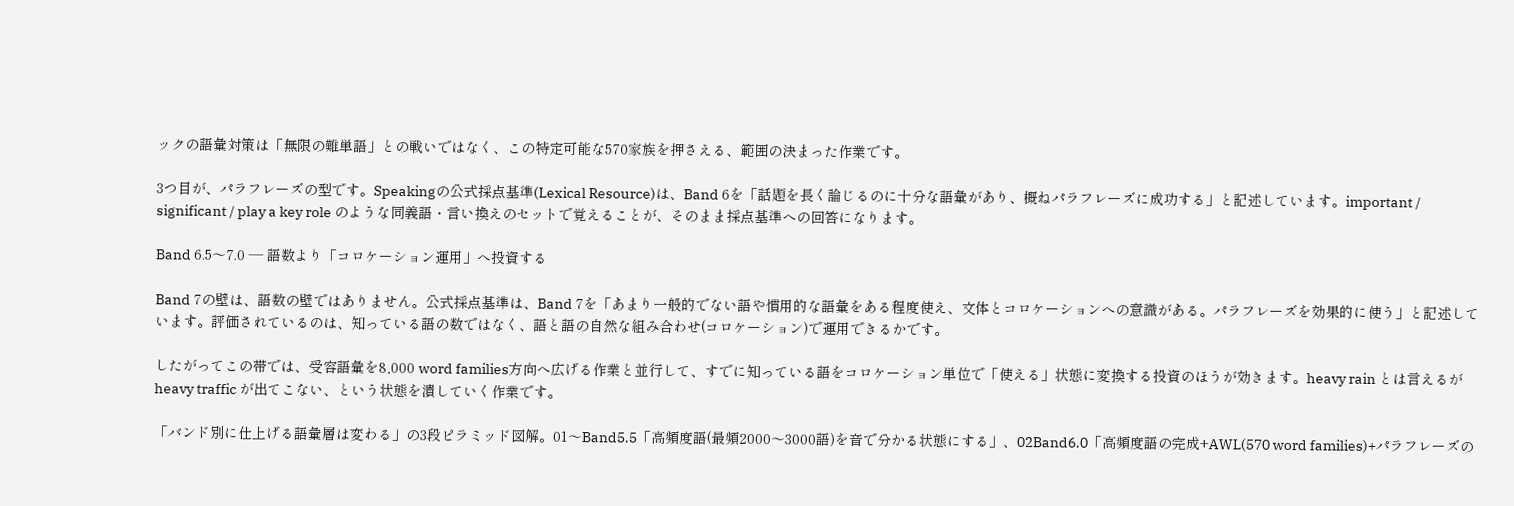ックの語彙対策は「無限の難単語」との戦いではなく、この特定可能な570家族を押さえる、範囲の決まった作業です。

3つ目が、パラフレーズの型です。Speakingの公式採点基準(Lexical Resource)は、Band 6を「話題を長く論じるのに十分な語彙があり、概ねパラフレーズに成功する」と記述しています。important / significant / play a key role のような同義語・言い換えのセットで覚えることが、そのまま採点基準への回答になります。

Band 6.5〜7.0 ― 語数より「コロケーション運用」へ投資する

Band 7の壁は、語数の壁ではありません。公式採点基準は、Band 7を「あまり一般的でない語や慣用的な語彙をある程度使え、文体とコロケーションへの意識がある。パラフレーズを効果的に使う」と記述しています。評価されているのは、知っている語の数ではなく、語と語の自然な組み合わせ(コロケーション)で運用できるかです。

したがってこの帯では、受容語彙を8,000 word families方向へ広げる作業と並行して、すでに知っている語をコロケーション単位で「使える」状態に変換する投資のほうが効きます。heavy rain とは言えるが heavy traffic が出てこない、という状態を潰していく作業です。

「バンド別に仕上げる語彙層は変わる」の3段ピラミッド図解。01〜Band5.5「高頻度語(最頻2000〜3000語)を音で分かる状態にする」、02Band6.0「高頻度語の完成+AWL(570 word families)+パラフレーズの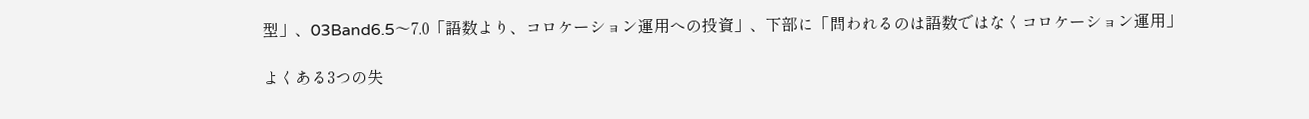型」、03Band6.5〜7.0「語数より、コロケーション運用への投資」、下部に「問われるのは語数ではなくコロケーション運用」

よくある3つの失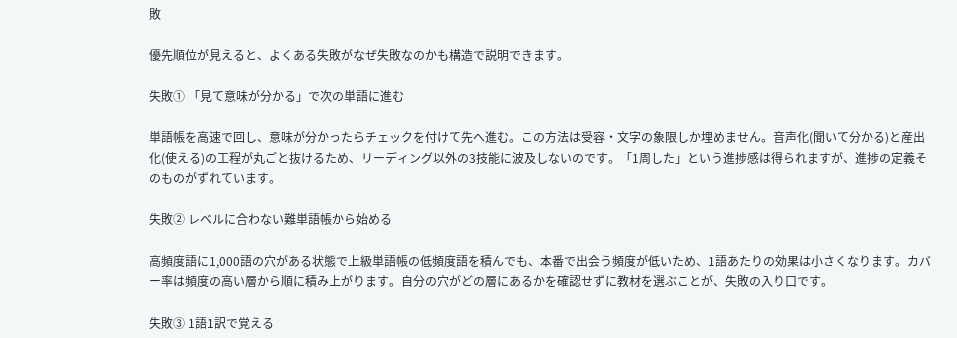敗

優先順位が見えると、よくある失敗がなぜ失敗なのかも構造で説明できます。

失敗① 「見て意味が分かる」で次の単語に進む

単語帳を高速で回し、意味が分かったらチェックを付けて先へ進む。この方法は受容・文字の象限しか埋めません。音声化(聞いて分かる)と産出化(使える)の工程が丸ごと抜けるため、リーディング以外の3技能に波及しないのです。「1周した」という進捗感は得られますが、進捗の定義そのものがずれています。

失敗② レベルに合わない難単語帳から始める

高頻度語に1,000語の穴がある状態で上級単語帳の低頻度語を積んでも、本番で出会う頻度が低いため、1語あたりの効果は小さくなります。カバー率は頻度の高い層から順に積み上がります。自分の穴がどの層にあるかを確認せずに教材を選ぶことが、失敗の入り口です。

失敗③ 1語1訳で覚える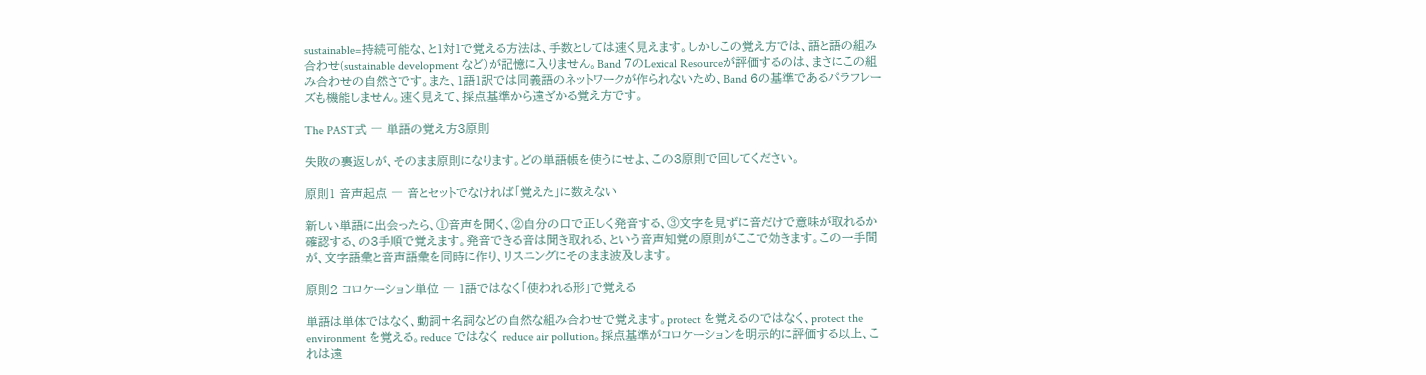sustainable=持続可能な、と1対1で覚える方法は、手数としては速く見えます。しかしこの覚え方では、語と語の組み合わせ(sustainable development など)が記憶に入りません。Band 7のLexical Resourceが評価するのは、まさにこの組み合わせの自然さです。また、1語1訳では同義語のネットワークが作られないため、Band 6の基準であるパラフレーズも機能しません。速く見えて、採点基準から遠ざかる覚え方です。

The PAST式 ― 単語の覚え方3原則

失敗の裏返しが、そのまま原則になります。どの単語帳を使うにせよ、この3原則で回してください。

原則1 音声起点 ― 音とセットでなければ「覚えた」に数えない

新しい単語に出会ったら、①音声を聞く、②自分の口で正しく発音する、③文字を見ずに音だけで意味が取れるか確認する、の3手順で覚えます。発音できる音は聞き取れる、という音声知覚の原則がここで効きます。この一手間が、文字語彙と音声語彙を同時に作り、リスニングにそのまま波及します。

原則2 コロケーション単位 ― 1語ではなく「使われる形」で覚える

単語は単体ではなく、動詞+名詞などの自然な組み合わせで覚えます。protect を覚えるのではなく、protect the environment を覚える。reduce ではなく reduce air pollution。採点基準がコロケーションを明示的に評価する以上、これは遠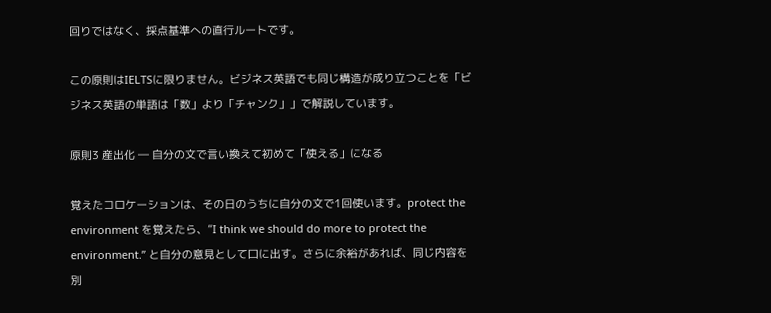回りではなく、採点基準への直行ルートです。

この原則はIELTSに限りません。ビジネス英語でも同じ構造が成り立つことを「ビジネス英語の単語は「数」より「チャンク」」で解説しています。

原則3 産出化 ― 自分の文で言い換えて初めて「使える」になる

覚えたコロケーションは、その日のうちに自分の文で1回使います。protect the environment を覚えたら、”I think we should do more to protect the environment.” と自分の意見として口に出す。さらに余裕があれば、同じ内容を別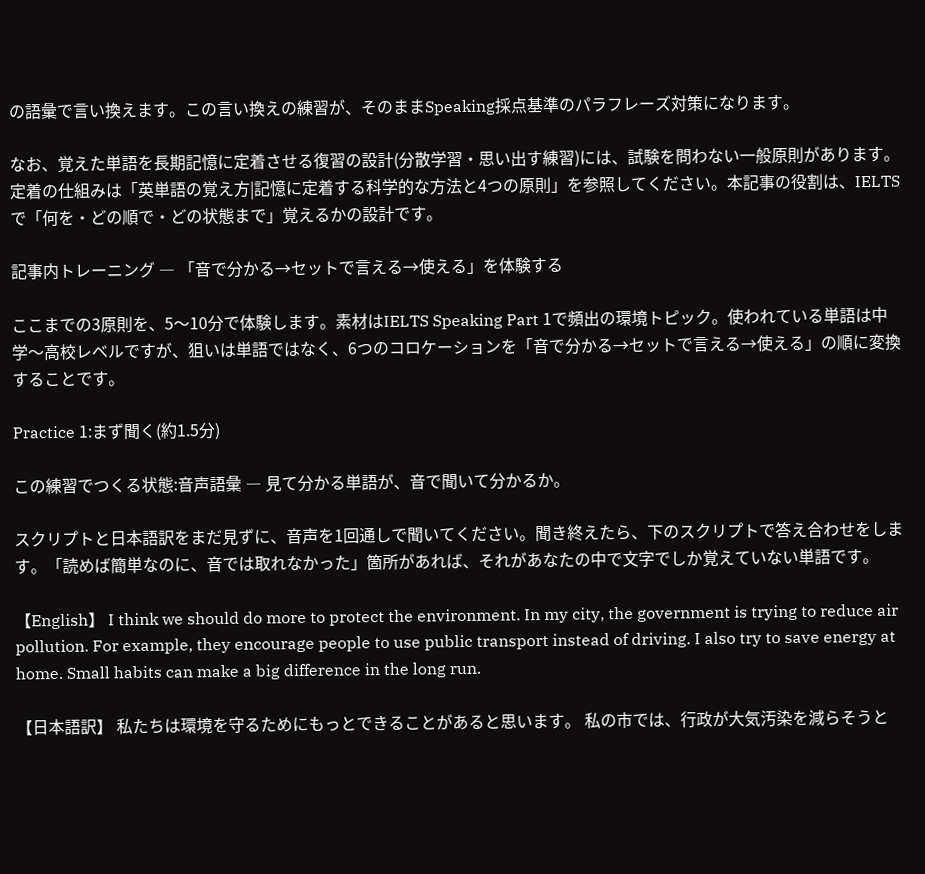の語彙で言い換えます。この言い換えの練習が、そのままSpeaking採点基準のパラフレーズ対策になります。

なお、覚えた単語を長期記憶に定着させる復習の設計(分散学習・思い出す練習)には、試験を問わない一般原則があります。定着の仕組みは「英単語の覚え方|記憶に定着する科学的な方法と4つの原則」を参照してください。本記事の役割は、IELTSで「何を・どの順で・どの状態まで」覚えるかの設計です。

記事内トレーニング ― 「音で分かる→セットで言える→使える」を体験する

ここまでの3原則を、5〜10分で体験します。素材はIELTS Speaking Part 1で頻出の環境トピック。使われている単語は中学〜高校レベルですが、狙いは単語ではなく、6つのコロケーションを「音で分かる→セットで言える→使える」の順に変換することです。

Practice 1:まず聞く(約1.5分)

この練習でつくる状態:音声語彙 ― 見て分かる単語が、音で聞いて分かるか。

スクリプトと日本語訳をまだ見ずに、音声を1回通しで聞いてください。聞き終えたら、下のスクリプトで答え合わせをします。「読めば簡単なのに、音では取れなかった」箇所があれば、それがあなたの中で文字でしか覚えていない単語です。

【English】 I think we should do more to protect the environment. In my city, the government is trying to reduce air pollution. For example, they encourage people to use public transport instead of driving. I also try to save energy at home. Small habits can make a big difference in the long run.

【日本語訳】 私たちは環境を守るためにもっとできることがあると思います。 私の市では、行政が大気汚染を減らそうと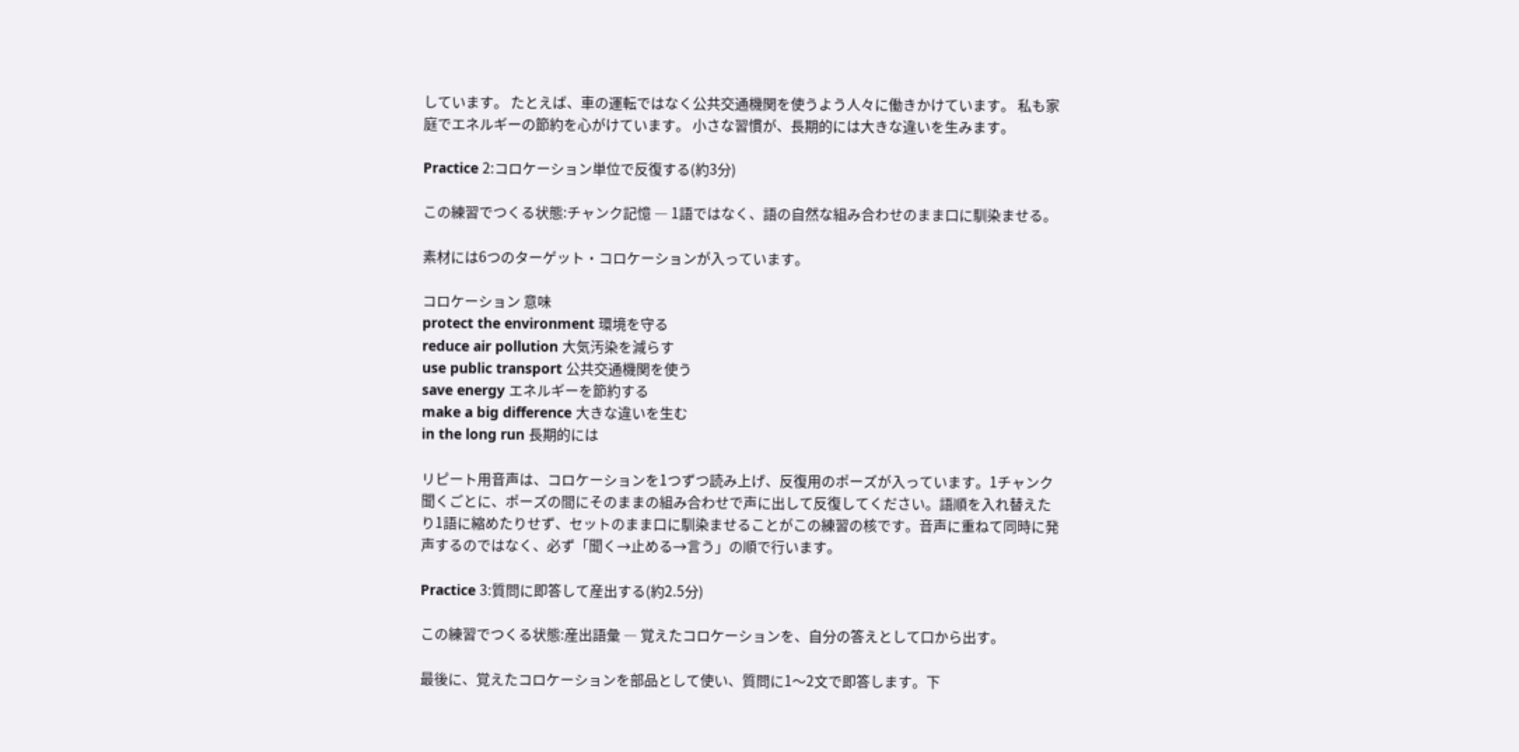しています。 たとえば、車の運転ではなく公共交通機関を使うよう人々に働きかけています。 私も家庭でエネルギーの節約を心がけています。 小さな習慣が、長期的には大きな違いを生みます。

Practice 2:コロケーション単位で反復する(約3分)

この練習でつくる状態:チャンク記憶 ― 1語ではなく、語の自然な組み合わせのまま口に馴染ませる。

素材には6つのターゲット・コロケーションが入っています。

コロケーション 意味
protect the environment 環境を守る
reduce air pollution 大気汚染を減らす
use public transport 公共交通機関を使う
save energy エネルギーを節約する
make a big difference 大きな違いを生む
in the long run 長期的には

リピート用音声は、コロケーションを1つずつ読み上げ、反復用のポーズが入っています。1チャンク聞くごとに、ポーズの間にそのままの組み合わせで声に出して反復してください。語順を入れ替えたり1語に縮めたりせず、セットのまま口に馴染ませることがこの練習の核です。音声に重ねて同時に発声するのではなく、必ず「聞く→止める→言う」の順で行います。

Practice 3:質問に即答して産出する(約2.5分)

この練習でつくる状態:産出語彙 ― 覚えたコロケーションを、自分の答えとして口から出す。

最後に、覚えたコロケーションを部品として使い、質問に1〜2文で即答します。下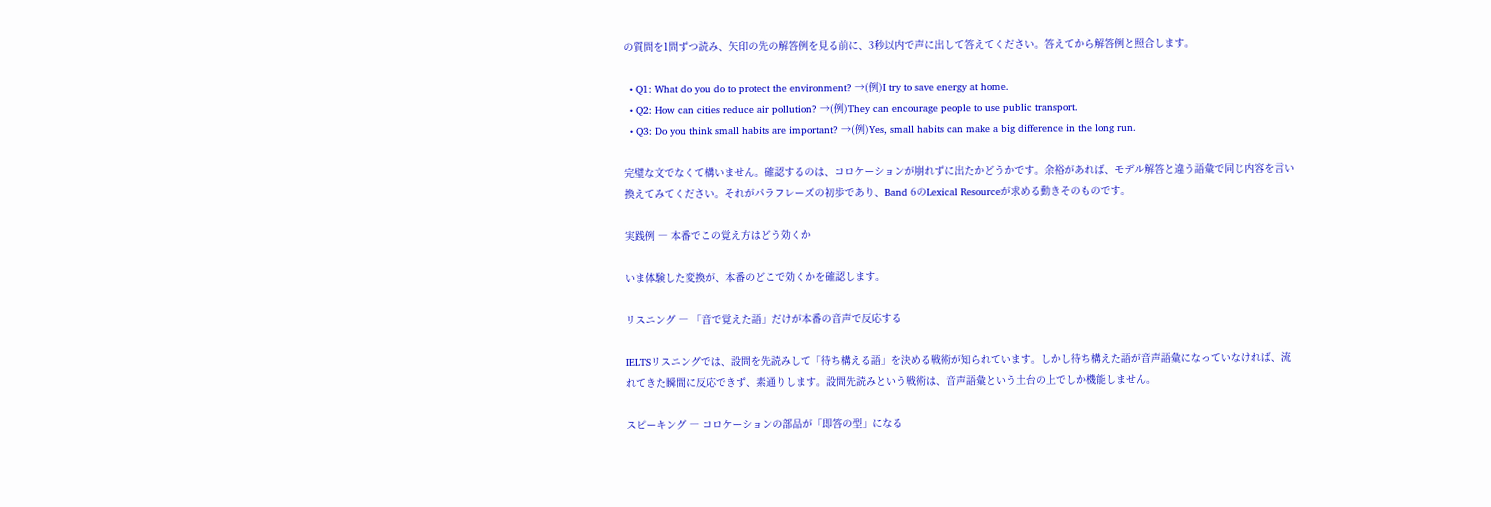の質問を1問ずつ読み、矢印の先の解答例を見る前に、3秒以内で声に出して答えてください。答えてから解答例と照合します。

  • Q1: What do you do to protect the environment? →(例)I try to save energy at home.
  • Q2: How can cities reduce air pollution? →(例)They can encourage people to use public transport.
  • Q3: Do you think small habits are important? →(例)Yes, small habits can make a big difference in the long run.

完璧な文でなくて構いません。確認するのは、コロケーションが崩れずに出たかどうかです。余裕があれば、モデル解答と違う語彙で同じ内容を言い換えてみてください。それがパラフレーズの初歩であり、Band 6のLexical Resourceが求める動きそのものです。

実践例 ― 本番でこの覚え方はどう効くか

いま体験した変換が、本番のどこで効くかを確認します。

リスニング ― 「音で覚えた語」だけが本番の音声で反応する

IELTSリスニングでは、設問を先読みして「待ち構える語」を決める戦術が知られています。しかし待ち構えた語が音声語彙になっていなければ、流れてきた瞬間に反応できず、素通りします。設問先読みという戦術は、音声語彙という土台の上でしか機能しません。

スピーキング ― コロケーションの部品が「即答の型」になる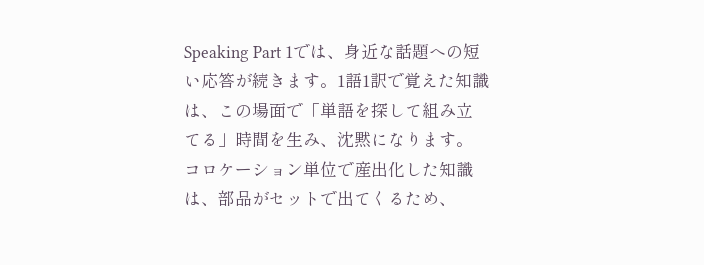Speaking Part 1では、身近な話題への短い応答が続きます。1語1訳で覚えた知識は、この場面で「単語を探して組み立てる」時間を生み、沈黙になります。コロケーション単位で産出化した知識は、部品がセットで出てくるため、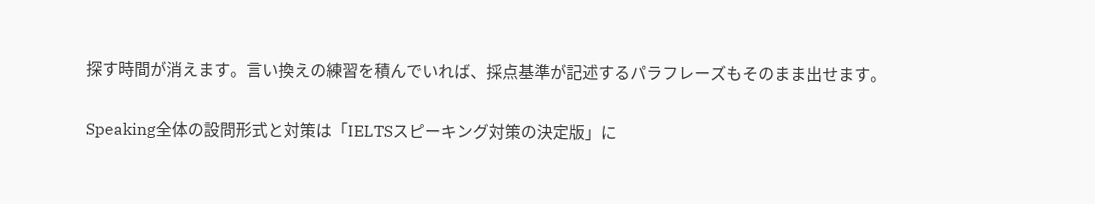探す時間が消えます。言い換えの練習を積んでいれば、採点基準が記述するパラフレーズもそのまま出せます。

Speaking全体の設問形式と対策は「IELTSスピーキング対策の決定版」に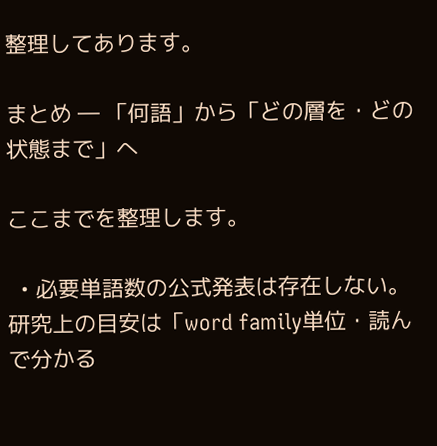整理してあります。

まとめ ― 「何語」から「どの層を・どの状態まで」へ

ここまでを整理します。

  • 必要単語数の公式発表は存在しない。研究上の目安は「word family単位・読んで分かる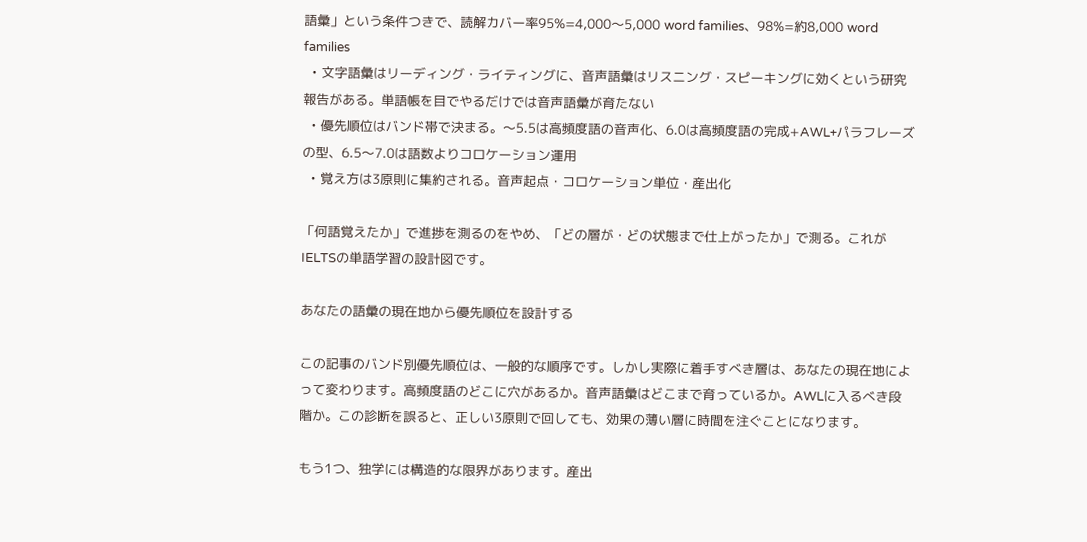語彙」という条件つきで、読解カバー率95%=4,000〜5,000 word families、98%=約8,000 word families
  • 文字語彙はリーディング・ライティングに、音声語彙はリスニング・スピーキングに効くという研究報告がある。単語帳を目でやるだけでは音声語彙が育たない
  • 優先順位はバンド帯で決まる。〜5.5は高頻度語の音声化、6.0は高頻度語の完成+AWL+パラフレーズの型、6.5〜7.0は語数よりコロケーション運用
  • 覚え方は3原則に集約される。音声起点・コロケーション単位・産出化

「何語覚えたか」で進捗を測るのをやめ、「どの層が・どの状態まで仕上がったか」で測る。これがIELTSの単語学習の設計図です。

あなたの語彙の現在地から優先順位を設計する

この記事のバンド別優先順位は、一般的な順序です。しかし実際に着手すべき層は、あなたの現在地によって変わります。高頻度語のどこに穴があるか。音声語彙はどこまで育っているか。AWLに入るべき段階か。この診断を誤ると、正しい3原則で回しても、効果の薄い層に時間を注ぐことになります。

もう1つ、独学には構造的な限界があります。産出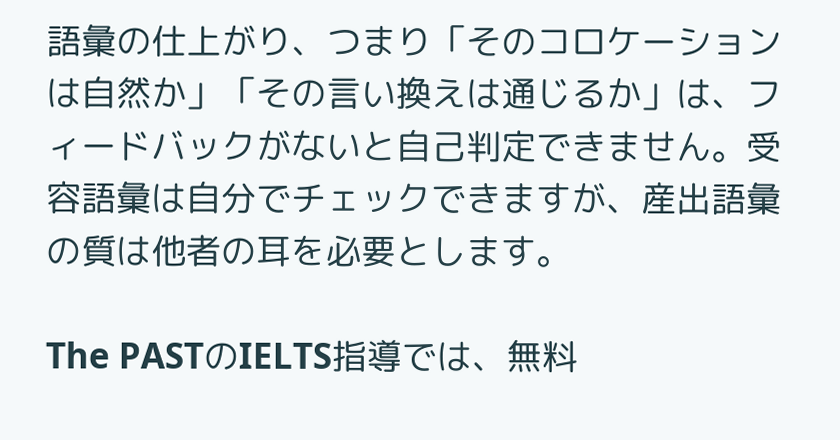語彙の仕上がり、つまり「そのコロケーションは自然か」「その言い換えは通じるか」は、フィードバックがないと自己判定できません。受容語彙は自分でチェックできますが、産出語彙の質は他者の耳を必要とします。

The PASTのIELTS指導では、無料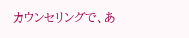カウンセリングで、あ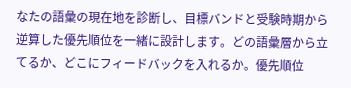なたの語彙の現在地を診断し、目標バンドと受験時期から逆算した優先順位を一緒に設計します。どの語彙層から立てるか、どこにフィードバックを入れるか。優先順位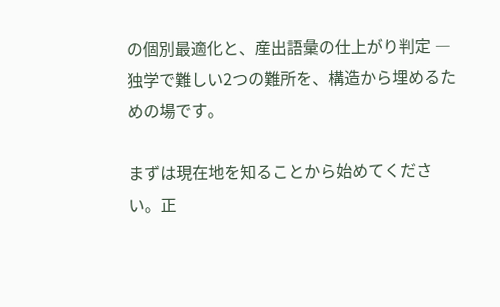の個別最適化と、産出語彙の仕上がり判定 ― 独学で難しい2つの難所を、構造から埋めるための場です。

まずは現在地を知ることから始めてください。正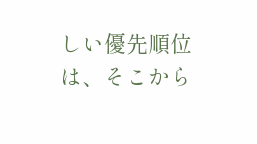しい優先順位は、そこから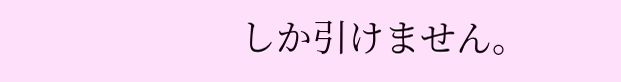しか引けません。